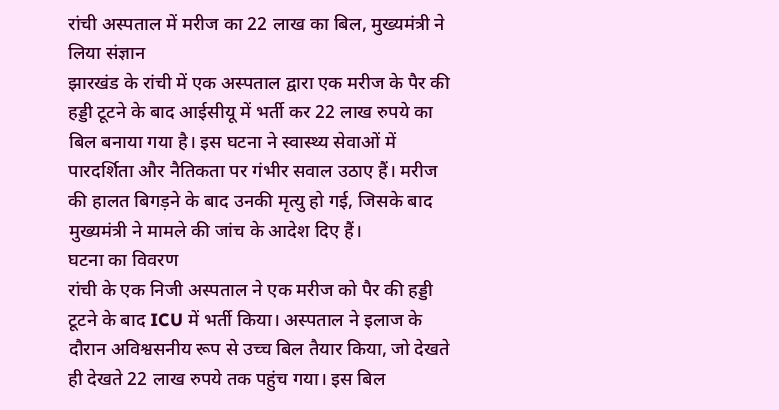रांची अस्पताल में मरीज का 22 लाख का बिल, मुख्यमंत्री ने लिया संज्ञान
झारखंड के रांची में एक अस्पताल द्वारा एक मरीज के पैर की हड्डी टूटने के बाद आईसीयू में भर्ती कर 22 लाख रुपये का बिल बनाया गया है। इस घटना ने स्वास्थ्य सेवाओं में पारदर्शिता और नैतिकता पर गंभीर सवाल उठाए हैं। मरीज की हालत बिगड़ने के बाद उनकी मृत्यु हो गई, जिसके बाद मुख्यमंत्री ने मामले की जांच के आदेश दिए हैं।
घटना का विवरण
रांची के एक निजी अस्पताल ने एक मरीज को पैर की हड्डी टूटने के बाद ICU में भर्ती किया। अस्पताल ने इलाज के दौरान अविश्वसनीय रूप से उच्च बिल तैयार किया, जो देखते ही देखते 22 लाख रुपये तक पहुंच गया। इस बिल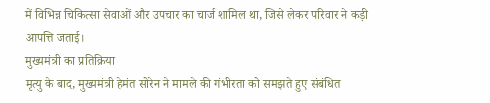में विभिन्न चिकित्सा सेवाओं और उपचार का चार्ज शामिल था, जिसे लेकर परिवार ने कड़ी आपत्ति जताई।
मुख्यमंत्री का प्रतिक्रिया
मृत्यु के बाद, मुख्यमंत्री हेमंत सोरेन ने मामले की गंभीरता को समझते हुए संबंधित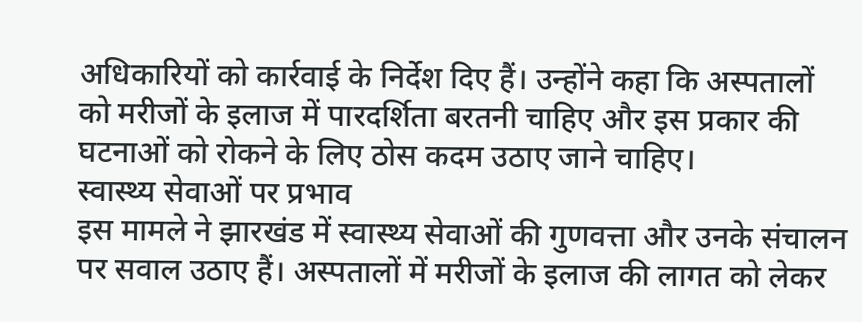अधिकारियों को कार्रवाई के निर्देश दिए हैं। उन्होंने कहा कि अस्पतालों को मरीजों के इलाज में पारदर्शिता बरतनी चाहिए और इस प्रकार की घटनाओं को रोकने के लिए ठोस कदम उठाए जाने चाहिए।
स्वास्थ्य सेवाओं पर प्रभाव
इस मामले ने झारखंड में स्वास्थ्य सेवाओं की गुणवत्ता और उनके संचालन पर सवाल उठाए हैं। अस्पतालों में मरीजों के इलाज की लागत को लेकर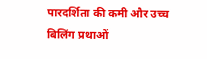पारदर्शिता की कमी और उच्च बिलिंग प्रथाओं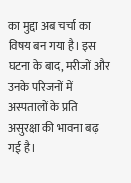का मुद्दा अब चर्चा का विषय बन गया है। इस घटना के बाद, मरीजों और उनके परिजनों में अस्पतालों के प्रति असुरक्षा की भावना बढ़ गई है।